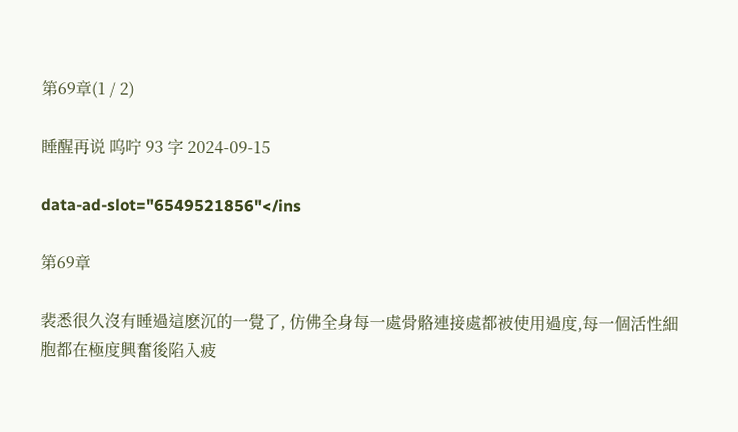第69章(1 / 2)

睡醒再说 呜咛 93 字 2024-09-15

data-ad-slot="6549521856"</ins

第69章

裴悉很久沒有睡過這麽沉的一覺了, 仿佛全身每一處骨骼連接處都被使用過度,每一個活性細胞都在極度興奮後陷入疲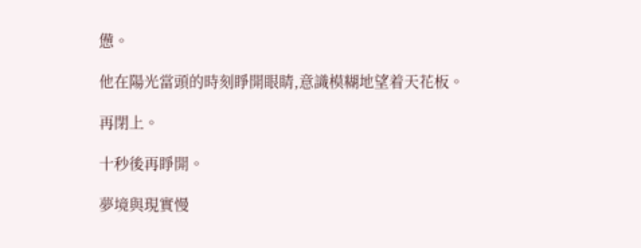憊。

他在陽光當頭的時刻睜開眼睛,意識模糊地望着天花板。

再閉上。

十秒後再睜開。

夢境與現實慢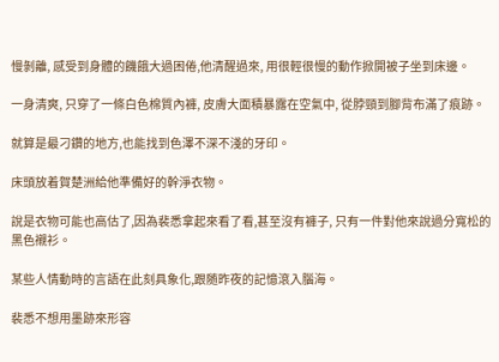慢剝離, 感受到身體的饑餓大過困倦,他清醒過來, 用很輕很慢的動作掀開被子坐到床邊。

一身清爽, 只穿了一條白色棉質內褲, 皮膚大面積暴露在空氣中, 從脖頸到腳背布滿了痕跡。

就算是最刁鑽的地方,也能找到色澤不深不淺的牙印。

床頭放着賀楚洲給他準備好的幹淨衣物。

說是衣物可能也高估了,因為裴悉拿起來看了看,甚至沒有褲子, 只有一件對他來說過分寬松的黑色襯衫。

某些人情動時的言語在此刻具象化,跟随昨夜的記憶滾入腦海。

裴悉不想用墨跡來形容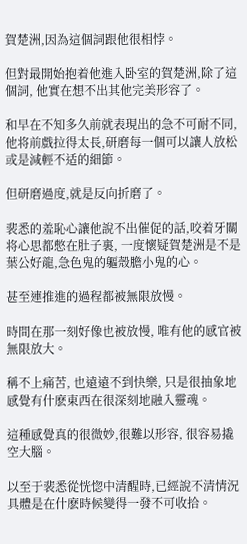賀楚洲,因為這個詞跟他很相悖。

但對最開始抱着他進入卧室的賀楚洲,除了這個詞, 他實在想不出其他完美形容了。

和早在不知多久前就表現出的急不可耐不同,他将前戲拉得太長,研磨每一個可以讓人放松或是減輕不适的細節。

但研磨過度,就是反向折磨了。

裴悉的羞恥心讓他說不出催促的話,咬着牙關将心思都憋在肚子裏, 一度懷疑賀楚洲是不是葉公好龍,急色鬼的軀殼膽小鬼的心。

甚至連推進的過程都被無限放慢。

時間在那一刻好像也被放慢, 唯有他的感官被無限放大。

稱不上痛苦, 也遠遠不到快樂, 只是很抽象地感覺有什麽東西在很深刻地融入靈魂。

這種感覺真的很微妙,很難以形容, 很容易撬空大腦。

以至于裴悉從恍惚中清醒時,已經說不清情況具體是在什麽時候變得一發不可收拾。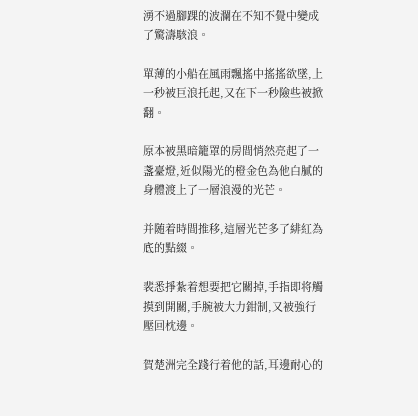湧不過腳踝的波瀾在不知不覺中變成了驚濤駭浪。

單薄的小船在風雨飄搖中搖搖欲墜,上一秒被巨浪托起,又在下一秒險些被掀翻。

原本被黑暗籠罩的房間悄然亮起了一盞臺燈,近似陽光的橙金色為他白膩的身體渡上了一層浪漫的光芒。

并随着時間推移,這層光芒多了緋紅為底的點綴。

裴悉掙紮着想要把它關掉,手指即将觸摸到開關,手腕被大力鉗制,又被強行壓回枕邊。

賀楚洲完全踐行着他的話,耳邊耐心的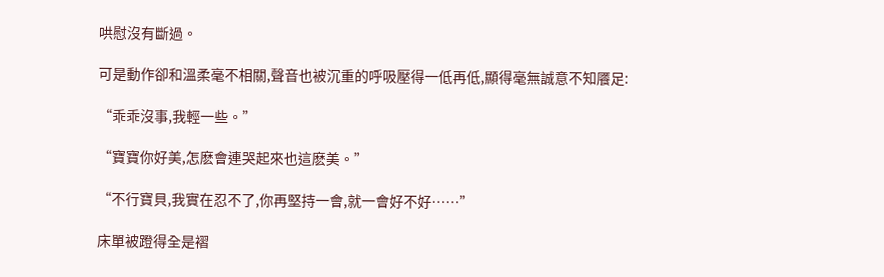哄慰沒有斷過。

可是動作卻和溫柔毫不相關,聲音也被沉重的呼吸壓得一低再低,顯得毫無誠意不知餍足:

“乖乖沒事,我輕一些。”

“寶寶你好美,怎麽會連哭起來也這麽美。”

“不行寶貝,我實在忍不了,你再堅持一會,就一會好不好……”

床單被蹬得全是褶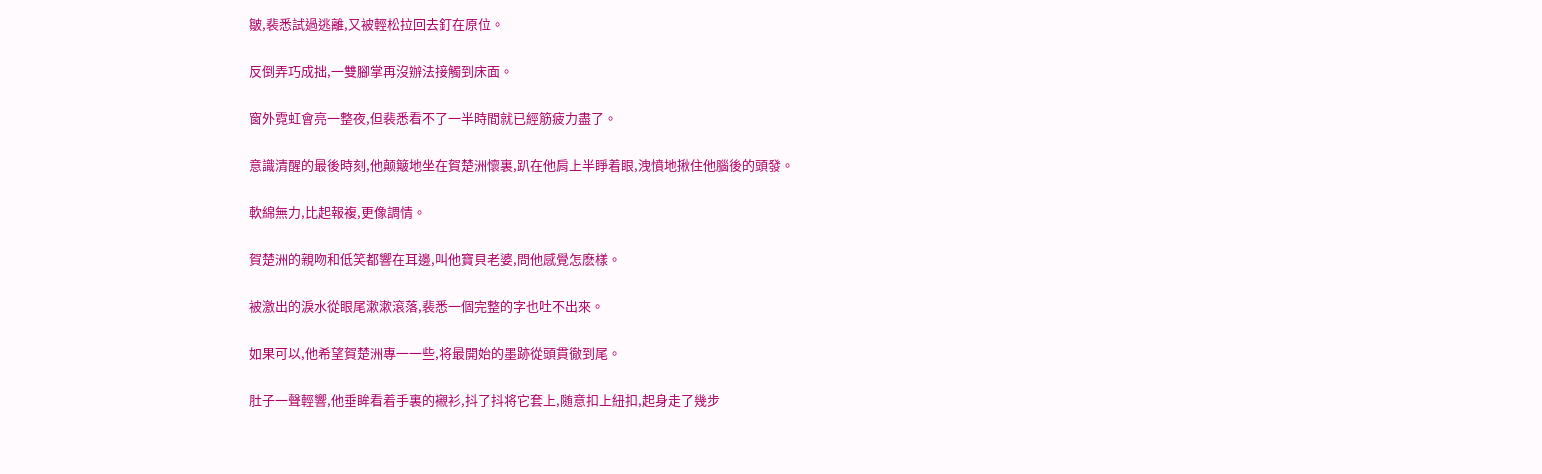皺,裴悉試過逃離,又被輕松拉回去釘在原位。

反倒弄巧成拙,一雙腳掌再沒辦法接觸到床面。

窗外霓虹會亮一整夜,但裴悉看不了一半時間就已經筋疲力盡了。

意識清醒的最後時刻,他颠簸地坐在賀楚洲懷裏,趴在他肩上半睜着眼,洩憤地揪住他腦後的頭發。

軟綿無力,比起報複,更像調情。

賀楚洲的親吻和低笑都響在耳邊,叫他寶貝老婆,問他感覺怎麽樣。

被激出的淚水從眼尾漱漱滾落,裴悉一個完整的字也吐不出來。

如果可以,他希望賀楚洲專一一些,将最開始的墨跡從頭貫徹到尾。

肚子一聲輕響,他垂眸看着手裏的襯衫,抖了抖将它套上,随意扣上紐扣,起身走了幾步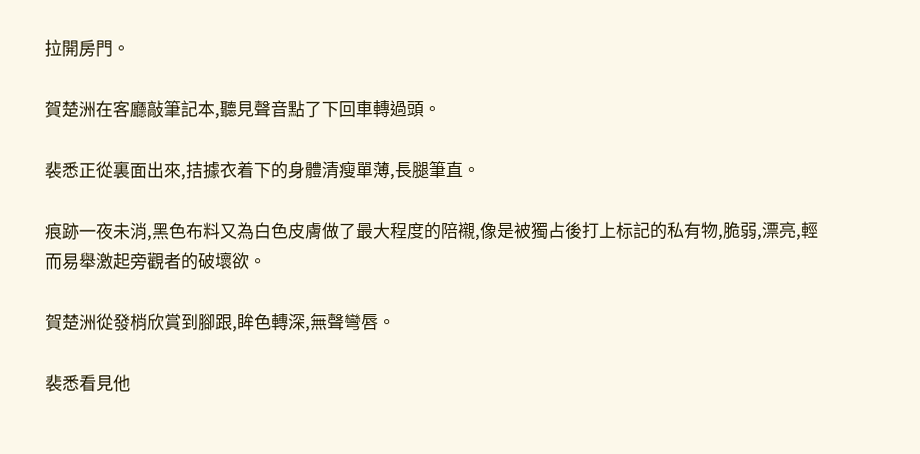拉開房門。

賀楚洲在客廳敲筆記本,聽見聲音點了下回車轉過頭。

裴悉正從裏面出來,拮據衣着下的身體清瘦單薄,長腿筆直。

痕跡一夜未消,黑色布料又為白色皮膚做了最大程度的陪襯,像是被獨占後打上标記的私有物,脆弱,漂亮,輕而易舉激起旁觀者的破壞欲。

賀楚洲從發梢欣賞到腳跟,眸色轉深,無聲彎唇。

裴悉看見他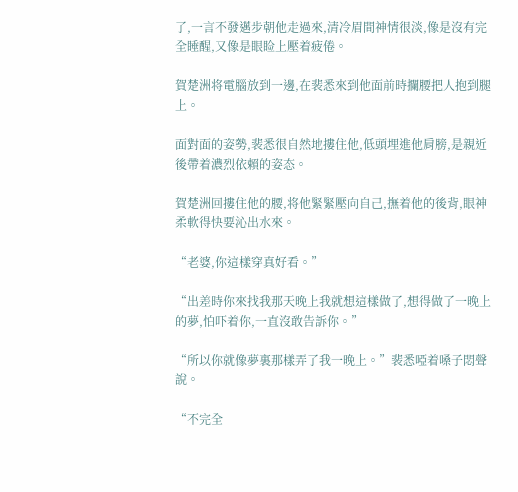了,一言不發邁步朝他走過來,清冷眉間神情很淡,像是沒有完全睡醒,又像是眼睑上壓着疲倦。

賀楚洲将電腦放到一邊,在裴悉來到他面前時攔腰把人抱到腿上。

面對面的姿勢,裴悉很自然地摟住他,低頭埋進他肩膀,是親近後帶着濃烈依賴的姿态。

賀楚洲回摟住他的腰,将他緊緊壓向自己,撫着他的後背,眼神柔軟得快要沁出水來。

“老婆,你這樣穿真好看。”

“出差時你來找我那天晚上我就想這樣做了,想得做了一晚上的夢,怕吓着你,一直沒敢告訴你。”

“所以你就像夢裏那樣弄了我一晚上。”裴悉啞着嗓子悶聲說。

“不完全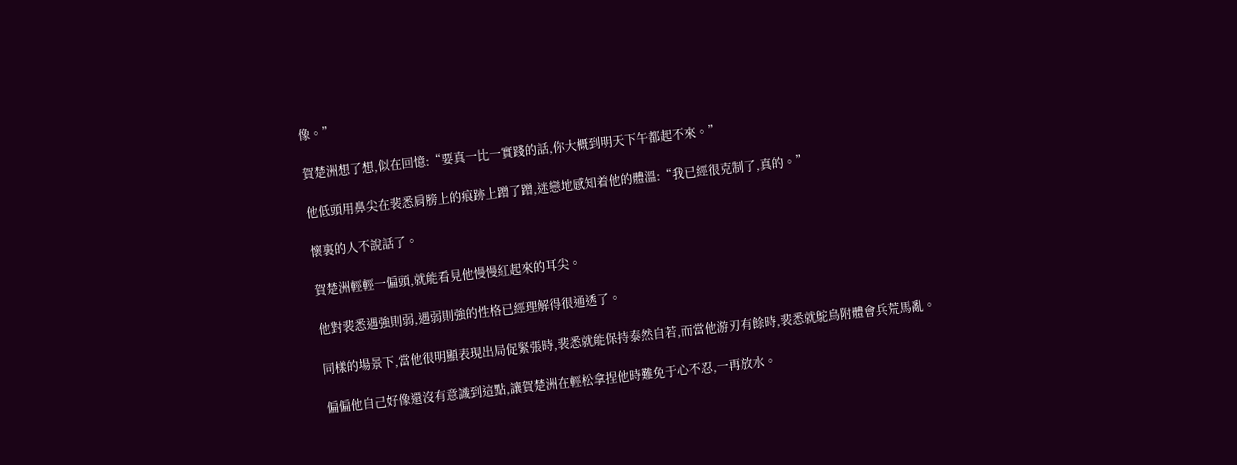像。”

賀楚洲想了想,似在回憶:“要真一比一實踐的話,你大概到明天下午都起不來。”

他低頭用鼻尖在裴悉肩膀上的痕跡上蹭了蹭,迷戀地感知着他的體溫:“我已經很克制了,真的。”

懷裏的人不說話了。

賀楚洲輕輕一偏頭,就能看見他慢慢紅起來的耳尖。

他對裴悉遇強則弱,遇弱則強的性格已經理解得很通透了。

同樣的場景下,當他很明顯表現出局促緊張時,裴悉就能保持泰然自若,而當他游刃有餘時,裴悉就鴕鳥附體會兵荒馬亂。

偏偏他自己好像還沒有意識到這點,讓賀楚洲在輕松拿捏他時難免于心不忍,一再放水。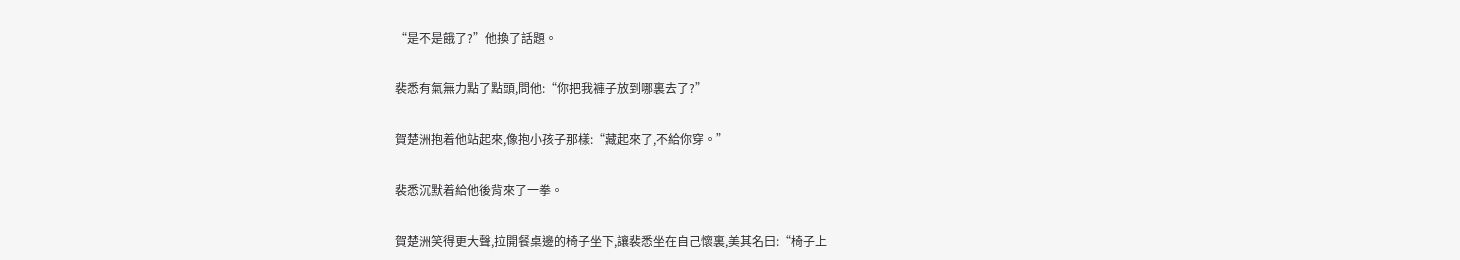“是不是餓了?”他換了話題。

裴悉有氣無力點了點頭,問他:“你把我褲子放到哪裏去了?”

賀楚洲抱着他站起來,像抱小孩子那樣:“藏起來了,不給你穿。”

裴悉沉默着給他後背來了一拳。

賀楚洲笑得更大聲,拉開餐桌邊的椅子坐下,讓裴悉坐在自己懷裏,美其名曰:“椅子上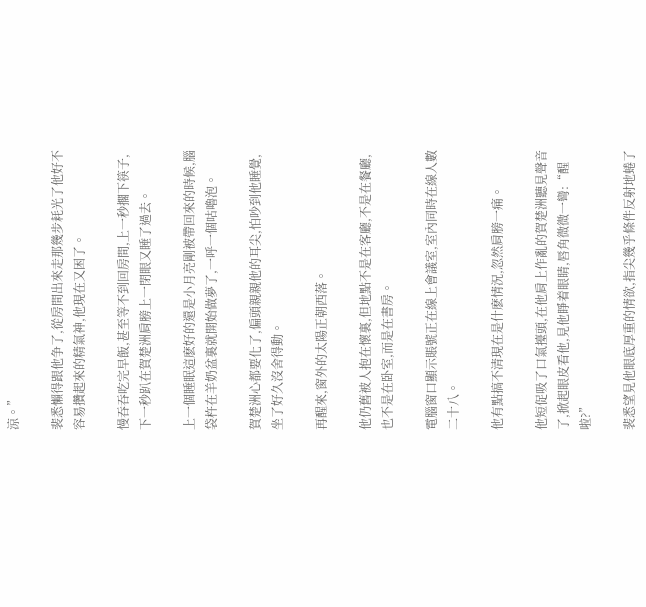涼。”

裴悉懶得跟他争了,從房間出來走那幾步耗光了他好不容易攢起來的精氣神,他現在又困了。

慢吞吞吃完早飯,甚至等不到回房間,上一秒擱下筷子,下一秒趴在賀楚洲肩膀上一閉眼又睡了過去。

上一個睡眠這麽好的還是小月亮剛被帶回來的時候,腦袋杵在羊奶盆裏就開始做夢了,一呼一個咕嚕泡。

賀楚洲心都要化了,偏頭親親他的耳尖,怕吵到他睡覺,坐了好久沒舍得動。

再醒來,窗外的太陽正朝西落。

他仍舊被人抱在懷裏,但地點不是在客廳,不是在餐廳,也不是在卧室,而是在書房。

電腦窗口顯示賬號正在線上會議室,室內同時在線人數二十八。

他有點搞不清現在是什麽情況,忽然肩膀一痛。

他短促吸了口氣擡頭,在他肩上作亂的賀楚洲聽見聲音了,掀起眼皮看他,見他睜着眼睛,唇角微微一彎:“醒啦?”

裴悉望見他眼底厚重的情欲,指尖幾乎條件反射地蜷了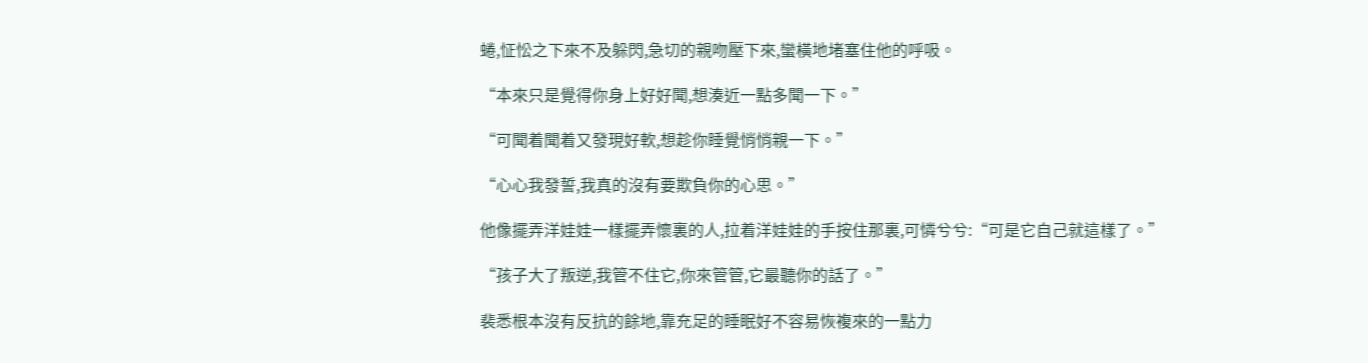蜷,怔忪之下來不及躲閃,急切的親吻壓下來,蠻橫地堵塞住他的呼吸。

“本來只是覺得你身上好好聞,想湊近一點多聞一下。”

“可聞着聞着又發現好軟,想趁你睡覺悄悄親一下。”

“心心我發誓,我真的沒有要欺負你的心思。”

他像擺弄洋娃娃一樣擺弄懷裏的人,拉着洋娃娃的手按住那裏,可憐兮兮:“可是它自己就這樣了。”

“孩子大了叛逆,我管不住它,你來管管,它最聽你的話了。”

裴悉根本沒有反抗的餘地,靠充足的睡眠好不容易恢複來的一點力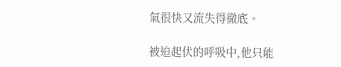氣很快又流失得徹底。

被迫起伏的呼吸中,他只能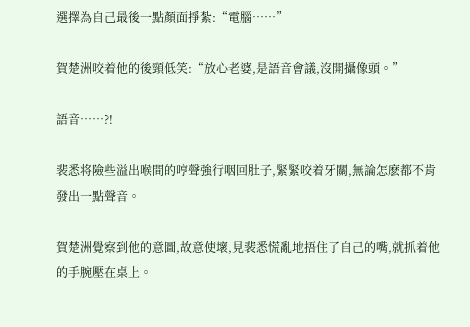選擇為自己最後一點顏面掙紮:“電腦……”

賀楚洲咬着他的後頸低笑:“放心老婆,是語音會議,沒開攝像頭。”

語音……?!

裴悉将險些溢出喉間的哼聲強行咽回肚子,緊緊咬着牙關,無論怎麽都不肯發出一點聲音。

賀楚洲覺察到他的意圖,故意使壞,見裴悉慌亂地捂住了自己的嘴,就抓着他的手腕壓在桌上。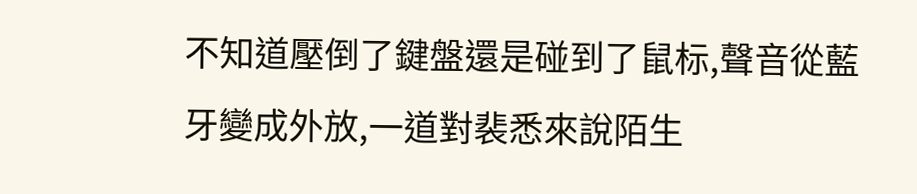不知道壓倒了鍵盤還是碰到了鼠标,聲音從藍牙變成外放,一道對裴悉來說陌生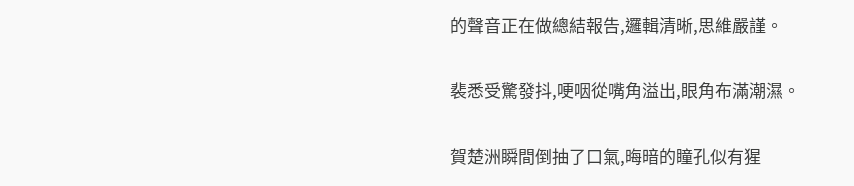的聲音正在做總結報告,邏輯清晰,思維嚴謹。

裴悉受驚發抖,哽咽從嘴角溢出,眼角布滿潮濕。

賀楚洲瞬間倒抽了口氣,晦暗的瞳孔似有猩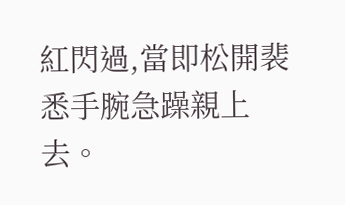紅閃過,當即松開裴悉手腕急躁親上去。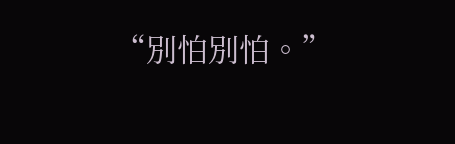“別怕別怕。”